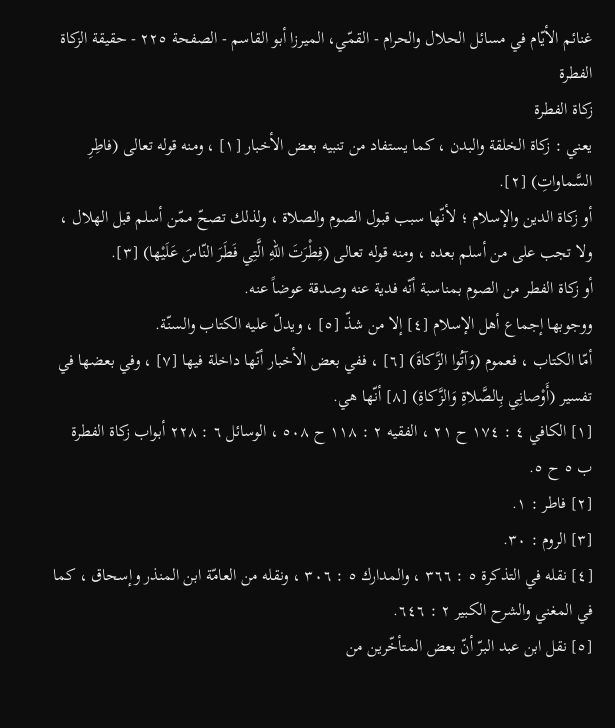غنائم الأيّام في مسائل الحلال والحرام - القمّي، الميرزا أبو القاسم - الصفحة ٢٢٥ - حقيقة الزكاة الفطرة
زكاة الفطرة
يعني : زكاة الخلقة والبدن ، كما يستفاد من تنبيه بعض الأخبار [١] ، ومنه قوله تعالى (فاطِرِ السَّماواتِ) [٢].
أو زكاة الدين والإسلام ؛ لأنّها سبب قبول الصوم والصلاة ، ولذلك تصحّ ممّن أسلم قبل الهلال ، ولا تجب على من أسلم بعده ، ومنه قوله تعالى (فِطْرَتَ اللهِ الَّتِي فَطَرَ النّاسَ عَلَيْها) [٣].
أو زكاة الفطر من الصوم بمناسبة أنّه فدية عنه وصدقة عوضاً عنه.
ووجوبها إجماع أهل الإسلام [٤] إلا من شذّ [٥] ، ويدلّ عليه الكتاب والسنّة.
أمّا الكتاب ، فعموم (وَآتُوا الزَّكاةَ) [٦] ، ففي بعض الأخبار أنّها داخلة فيها [٧] ، وفي بعضها في تفسير (أَوْصانِي بِالصَّلاةِ وَالزَّكاةِ) [٨] أنّها هي.
[١] الكافي ٤ : ١٧٤ ح ٢١ ، الفقيه ٢ : ١١٨ ح ٥٠٨ ، الوسائل ٦ : ٢٢٨ أبواب زكاة الفطرة ب ٥ ح ٥.
[٢] فاطر : ١.
[٣] الروم : ٣٠.
[٤] نقله في التذكرة ٥ : ٣٦٦ ، والمدارك ٥ : ٣٠٦ ، ونقله من العامّة ابن المنذر وإسحاق ، كما في المغني والشرح الكبير ٢ : ٦٤٦.
[٥] نقل ابن عبد البرّ أنّ بعض المتأخّرين من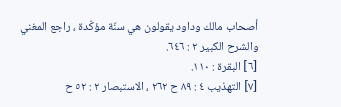أصحاب مالك وداود يقولون هي سنّة مؤكّدة ، راجع المغني والشرح الكبير ٢ : ٦٤٦.
[٦] البقرة : ١١٠.
[٧] التهذيب ٤ : ٨٩ ح ٢٦٢ ، الاستبصار ٢ : ٥٢ ح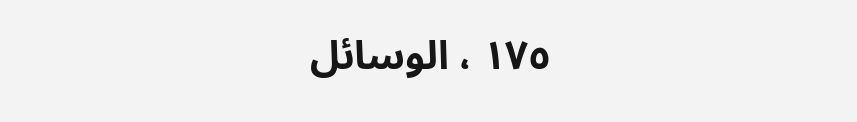١٧٥ ، الوسائل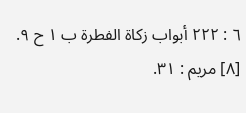٦ : ٢٢٢ أبواب زكاة الفطرة ب ١ ح ٩.
[٨] مريم : ٣١.